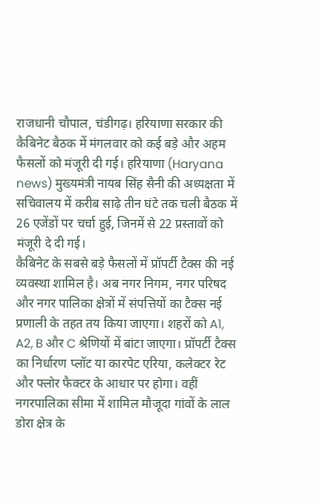राजधानी चौपाल, चंडीगढ़। हरियाणा सरकार की कैबिनेट बैठक में मंगलवार को कई बड़े और अहम फैसलों को मंजूरी दी गई। हरियाणा (Haryana news) मुख्यमंत्री नायब सिंह सैनी की अध्यक्षता में सचिवालय में करीब साढ़े तीन घंटे तक चली बैठक में 26 एजेंडों पर चर्चा हुई, जिनमें से 22 प्रस्तावों को मंजूरी दे दी गई।
कैबिनेट के सबसे बड़े फैसलों में प्रॉपर्टी टैक्स की नई व्यवस्था शामिल है। अब नगर निगम, नगर परिषद और नगर पालिका क्षेत्रों में संपत्तियों का टैक्स नई प्रणाली के तहत तय किया जाएगा। शहरों को A1, A2, B और C श्रेणियों में बांटा जाएगा। प्रॉपर्टी टैक्स का निर्धारण प्लॉट या कारपेट एरिया, कलेक्टर रेट और फ्लोर फैक्टर के आधार पर होगा। वहीं नगरपालिका सीमा में शामिल मौजूदा गांवों के लाल डोरा क्षेत्र के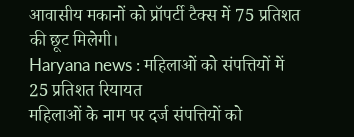आवासीय मकानों को प्रॉपर्टी टैक्स में 75 प्रतिशत की छूट मिलेगी।
Haryana news : महिलाओं को संपत्तियों में 25 प्रतिशत रियायत
महिलाओं के नाम पर दर्ज संपत्तियों को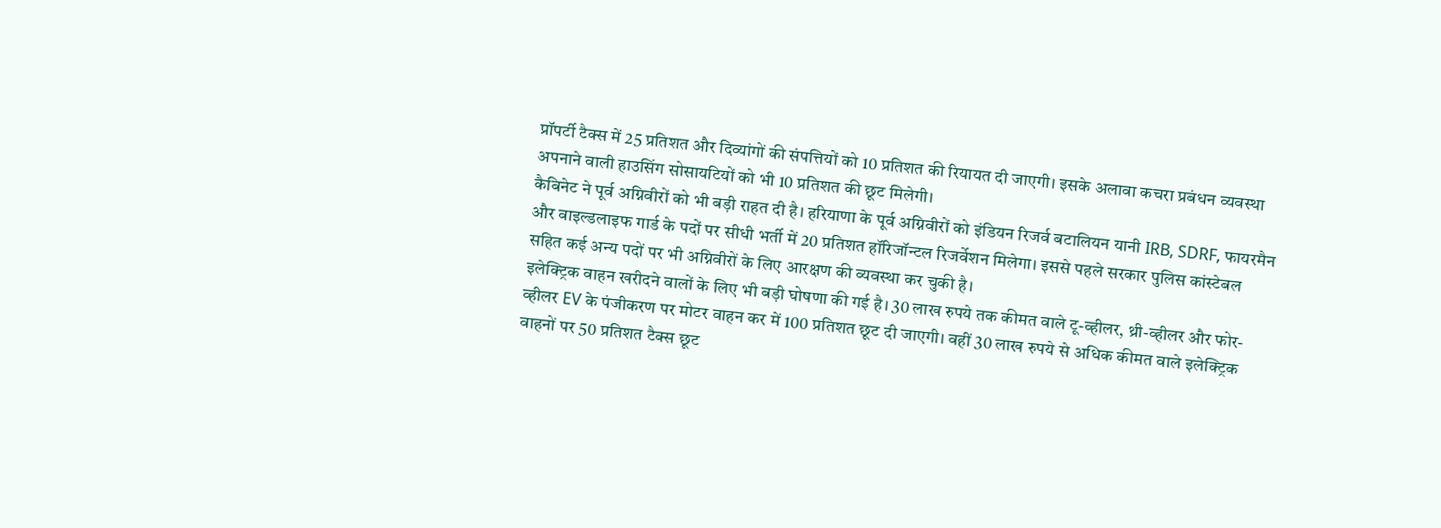प्रॉपर्टी टैक्स में 25 प्रतिशत और दिव्यांगों की संपत्तियों को 10 प्रतिशत की रियायत दी जाएगी। इसके अलावा कचरा प्रबंधन व्यवस्था अपनाने वाली हाउसिंग सोसायटियों को भी 10 प्रतिशत की छूट मिलेगी।
कैबिनेट ने पूर्व अग्निवीरों को भी बड़ी राहत दी है। हरियाणा के पूर्व अग्निवीरों को इंडियन रिजर्व बटालियन यानी IRB, SDRF, फायरमैन और वाइल्डलाइफ गार्ड के पदों पर सीधी भर्ती में 20 प्रतिशत हॉरिजॉन्टल रिजर्वेशन मिलेगा। इससे पहले सरकार पुलिस कांस्टेबल सहित कई अन्य पदों पर भी अग्निवीरों के लिए आरक्षण की व्यवस्था कर चुकी है।
इलेक्ट्रिक वाहन खरीदने वालों के लिए भी बड़ी घोषणा की गई है। 30 लाख रुपये तक कीमत वाले टू-व्हीलर, थ्री-व्हीलर और फोर-व्हीलर EV के पंजीकरण पर मोटर वाहन कर में 100 प्रतिशत छूट दी जाएगी। वहीं 30 लाख रुपये से अधिक कीमत वाले इलेक्ट्रिक वाहनों पर 50 प्रतिशत टैक्स छूट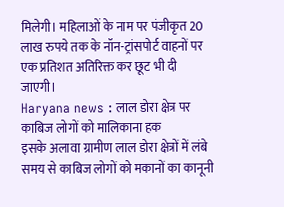मिलेगी। महिलाओं के नाम पर पंजीकृत 20 लाख रुपये तक के नॉन-ट्रांसपोर्ट वाहनों पर एक प्रतिशत अतिरिक्त कर छूट भी दी जाएगी।
Haryana news : लाल डोरा क्षेत्र पर काबिज लोगों को मालिकाना हक
इसके अलावा ग्रामीण लाल डोरा क्षेत्रों में लंबे समय से काबिज लोगों को मकानों का कानूनी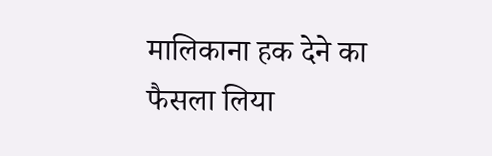मालिकाना हक देने का फैसला लिया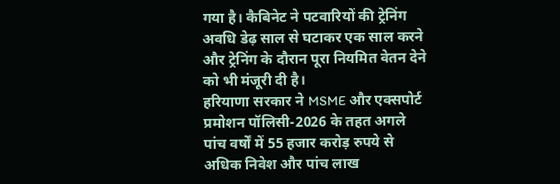गया है। कैबिनेट ने पटवारियों की ट्रेनिंग अवधि डेढ़ साल से घटाकर एक साल करने और ट्रेनिंग के दौरान पूरा नियमित वेतन देने को भी मंजूरी दी है।
हरियाणा सरकार ने MSME और एक्सपोर्ट प्रमोशन पॉलिसी-2026 के तहत अगले पांच वर्षों में 55 हजार करोड़ रुपये से अधिक निवेश और पांच लाख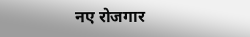नए रोजगार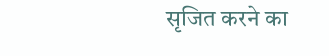सृजित करने का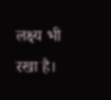लक्ष्य भी रखा है।